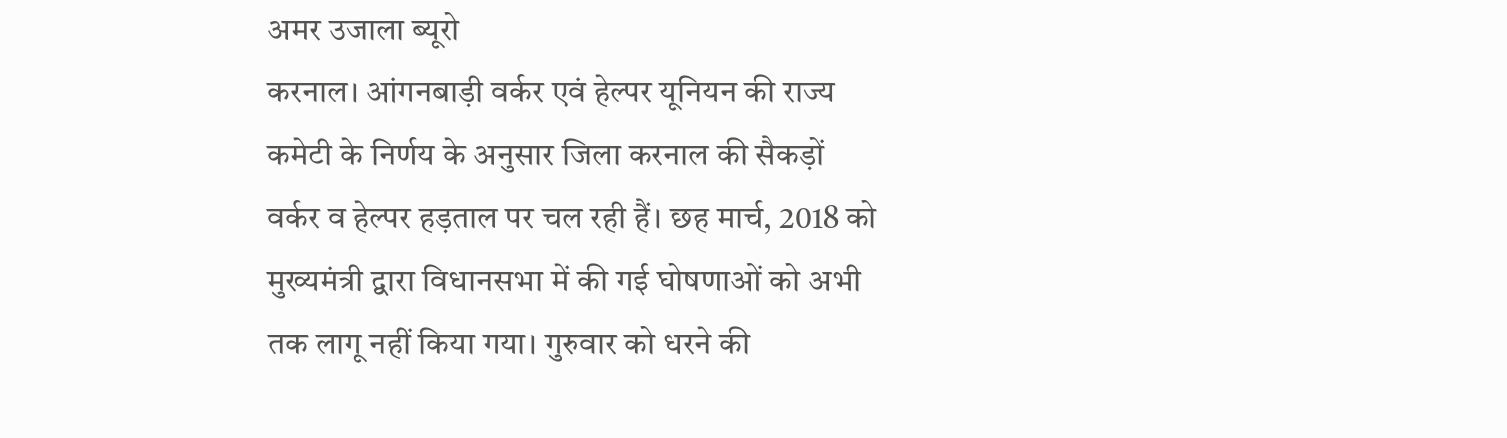अमर उजाला ब्यूरो
करनाल। आंगनबाड़ी वर्कर एवं हेल्पर यूनियन की राज्य कमेटी के निर्णय के अनुसार जिला करनाल की सैकड़ों वर्कर व हेल्पर हड़ताल पर चल रही हैं। छह मार्च, 2018 को मुख्यमंत्री द्वारा विधानसभा में की गई घोषणाओं को अभी तक लागू नहीं किया गया। गुरुवार को धरने की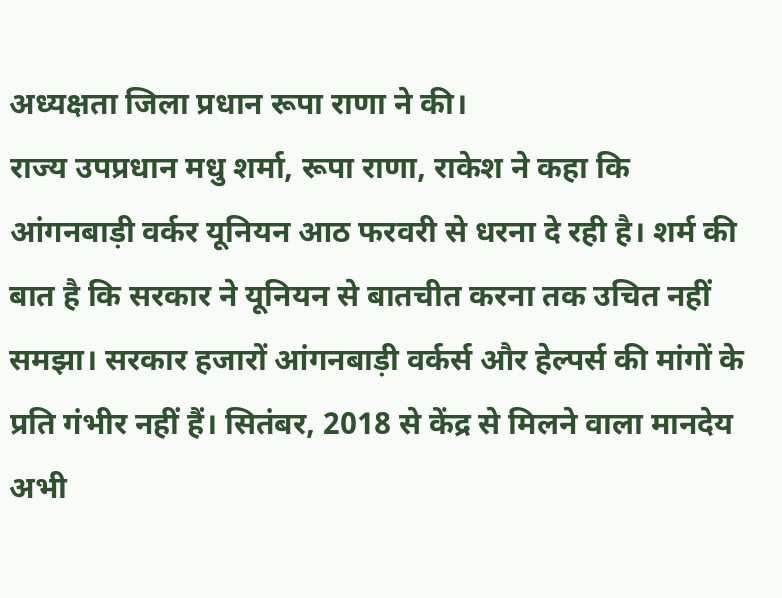अध्यक्षता जिला प्रधान रूपा राणा ने की।
राज्य उपप्रधान मधु शर्मा, रूपा राणा, राकेश ने कहा कि आंगनबाड़ी वर्कर यूनियन आठ फरवरी से धरना दे रही है। शर्म की बात है कि सरकार ने यूनियन से बातचीत करना तक उचित नहीं समझा। सरकार हजारों आंगनबाड़ी वर्कर्स और हेल्पर्स की मांगों के प्रति गंभीर नहीं हैं। सितंबर, 2018 से केंद्र से मिलने वाला मानदेय अभी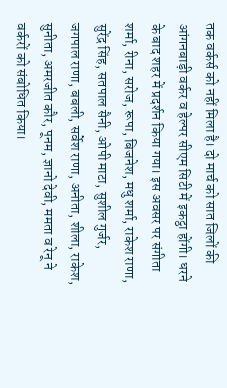तक वर्कर्स को नहीं मिला है। दो मार्च को सात जिलों की आंगनबाड़ी वर्कर व हेल्पर सीएम सिटी में इकट्ठा होंगी। धरने के बाद शहर में प्रदर्शन किया गया। इस अवसर पर संगीता शर्मा, रीना, सरोज, रूपा, बिजनेश, मधु शर्मा, राकेश राणा, सुरेंद्र सिंह, सतपाल सैनी, ओपी माटा, सुशील गुर्जर, जगपाल राणा, बबली, सर्वेश राणा, अनीता, शीला, राकेश, सुनीता, अमरजीत कौर, पूनम, ज्ञानो देवी, ममता व रेनू ने वर्करों को संबोधित किया।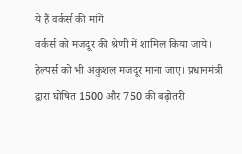ये हैं वर्कर्स की मांगें
वर्कर्स को मजदूर की श्रेणी में शामिल किया जाये। हेल्पर्स को भी अकुशल मजदूर माना जाए। प्रधानमंत्री द्वारा घोषित 1500 और 750 की बढ़ोतरी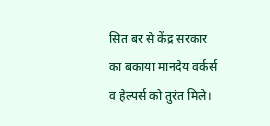सित बर से केंद्र सरकार का बकाया मानदेय वर्कर्स व हेल्पर्स को तुरंत मिले।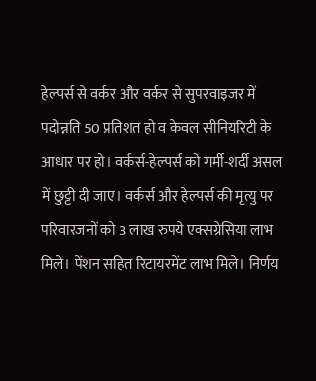हेल्पर्स से वर्कर और वर्कर से सुपरवाइजर में पदोन्नति 50 प्रतिशत हो व केवल सीनियरिटी के आधार पर हो। वर्कर्स-हेल्पर्स को गर्मी-शर्दी असल में छुट्टी दी जाए। वर्कर्स और हेल्पर्स की मृत्यु पर परिवारजनों को 3 लाख रुपये एक्सग्रेसिया लाभ मिले। पेंशन सहित रिटायरमेंट लाभ मिले। निर्णय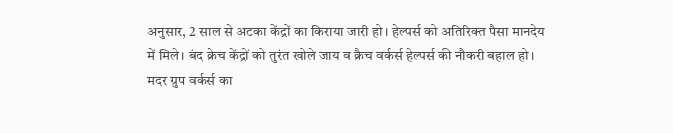अनुसार, 2 साल से अटका केंद्रों का किराया जारी हो। हेल्पर्स को अतिरिक्त पैसा मानदेय में मिले। बंद क्रेच केंद्रों को तुरंत खोले जाय व क्रैच वर्कर्स हेल्पर्स की नौकरी बहाल हो। मदर ग्रुप वर्कर्स का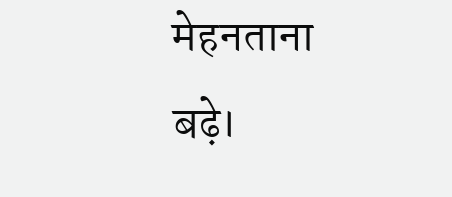मेहनताना बढ़े।